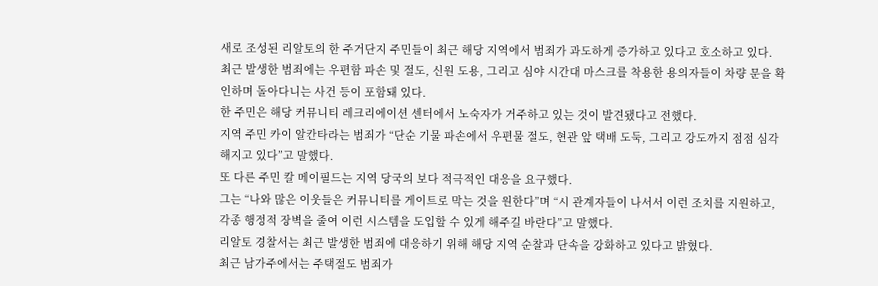새로 조성된 리알토의 한 주거단지 주민들이 최근 해당 지역에서 범죄가 과도하게 증가하고 있다고 호소하고 있다.
최근 발생한 범죄에는 우편함 파손 및 절도, 신원 도용, 그리고 심야 시간대 마스크를 착용한 용의자들이 차량 문을 확인하며 돌아다니는 사건 등이 포함돼 있다.
한 주민은 해당 커뮤니티 레크리에이션 센터에서 노숙자가 거주하고 있는 것이 발견됐다고 전했다.
지역 주민 카이 알칸타라는 범죄가 “단순 기물 파손에서 우편물 절도, 현관 앞 택배 도둑, 그리고 강도까지 점점 심각해지고 있다”고 말했다.
또 다른 주민 칼 메이필드는 지역 당국의 보다 적극적인 대응을 요구했다.
그는 “나와 많은 이웃들은 커뮤니티를 게이트로 막는 것을 원한다”며 “시 관계자들이 나서서 이런 조치를 지원하고, 각종 행정적 장벽을 줄여 이런 시스템을 도입할 수 있게 해주길 바란다”고 말했다.
리알토 경찰서는 최근 발생한 범죄에 대응하기 위해 해당 지역 순찰과 단속을 강화하고 있다고 밝혔다.
최근 남가주에서는 주택절도 범죄가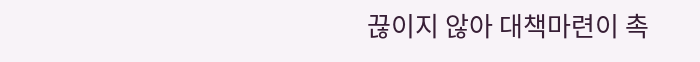끊이지 않아 대책마련이 촉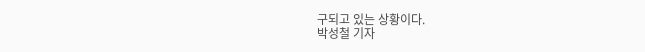구되고 있는 상황이다.
박성철 기자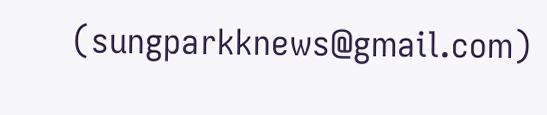(sungparkknews@gmail.com)